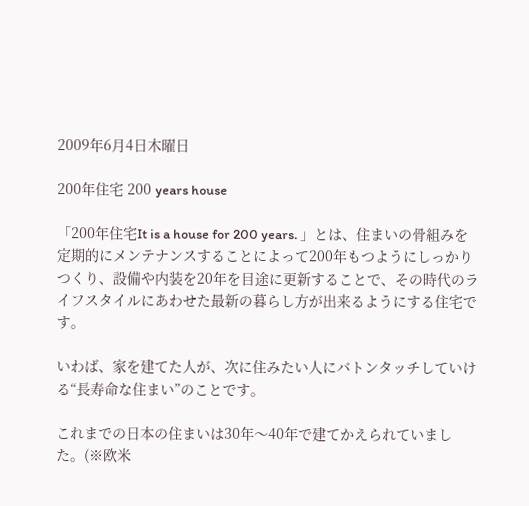2009年6月4日木曜日

200年住宅 200 years house

「200年住宅It is a house for 200 years. 」とは、住まいの骨組みを定期的にメンテナンスすることによって200年もつようにしっかりつくり、設備や内装を20年を目途に更新することで、その時代のライフスタイルにあわせた最新の暮らし方が出来るようにする住宅です。

いわば、家を建てた人が、次に住みたい人にバトンタッチしていける“長寿命な住まい”のことです。

これまでの日本の住まいは30年〜40年で建てかえられていました。(※欧米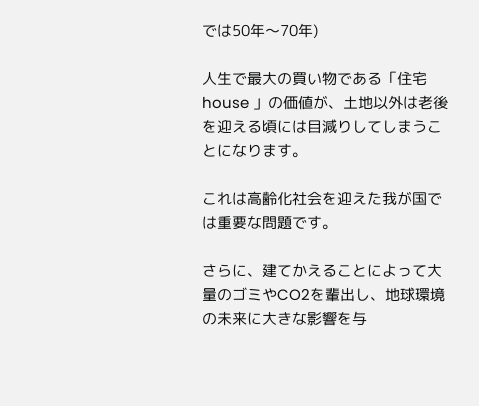では50年〜70年)

人生で最大の買い物である「住宅house 」の価値が、土地以外は老後を迎える頃には目減りしてしまうことになります。

これは高齢化社会を迎えた我が国では重要な問題です。

さらに、建てかえることによって大量のゴミやCO2を輩出し、地球環境の未来に大きな影響を与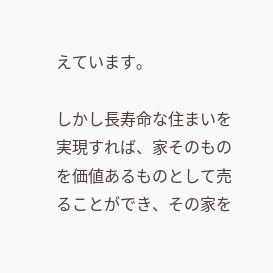えています。

しかし長寿命な住まいを実現すれば、家そのものを価値あるものとして売ることができ、その家を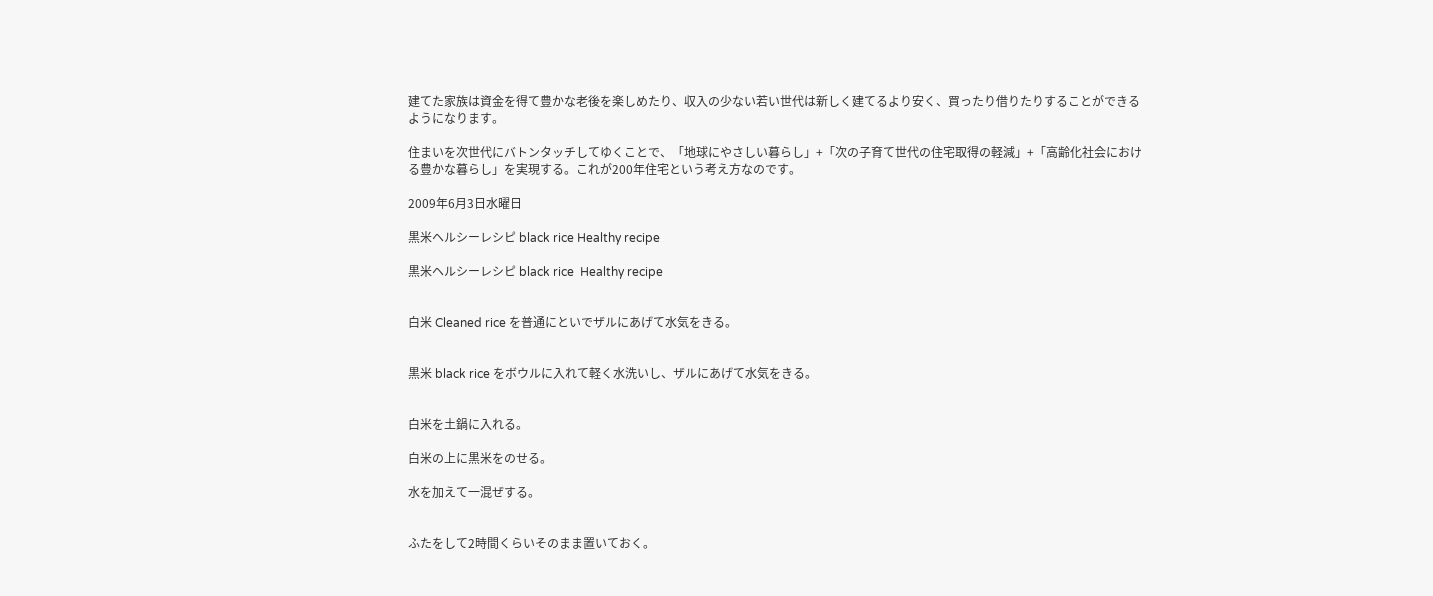建てた家族は資金を得て豊かな老後を楽しめたり、収入の少ない若い世代は新しく建てるより安く、買ったり借りたりすることができるようになります。

住まいを次世代にバトンタッチしてゆくことで、「地球にやさしい暮らし」+「次の子育て世代の住宅取得の軽減」+「高齢化社会における豊かな暮らし」を実現する。これが200年住宅という考え方なのです。

2009年6月3日水曜日

黒米ヘルシーレシピ black rice Healthy recipe

黒米ヘルシーレシピ black rice  Healthy recipe


白米 Cleaned rice を普通にといでザルにあげて水気をきる。


黒米 black rice をボウルに入れて軽く水洗いし、ザルにあげて水気をきる。


白米を土鍋に入れる。

白米の上に黒米をのせる。

水を加えて一混ぜする。


ふたをして2時間くらいそのまま置いておく。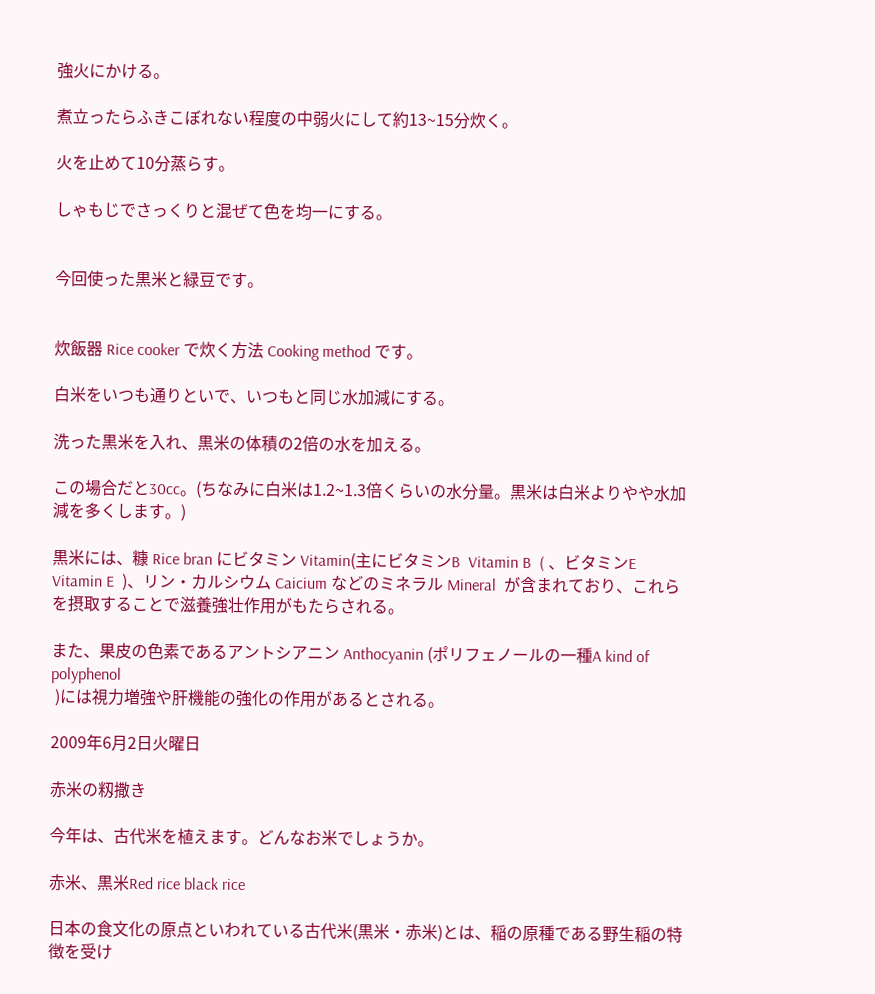強火にかける。

煮立ったらふきこぼれない程度の中弱火にして約13~15分炊く。

火を止めて10分蒸らす。

しゃもじでさっくりと混ぜて色を均一にする。


今回使った黒米と緑豆です。


炊飯器 Rice cooker で炊く方法 Cooking method です。

白米をいつも通りといで、いつもと同じ水加減にする。

洗った黒米を入れ、黒米の体積の2倍の水を加える。

この場合だと30cc。(ちなみに白米は1.2~1.3倍くらいの水分量。黒米は白米よりやや水加減を多くします。)

黒米には、糠 Rice bran にビタミン Vitamin(主にビタミンB  Vitamin B  ( 、ビタミンE  Vitamin E  )、リン・カルシウム Caicium などのミネラル Mineral  が含まれており、これらを摂取することで滋養強壮作用がもたらされる。

また、果皮の色素であるアントシアニン Anthocyanin (ポリフェノールの一種A kind of polyphenol
 )には視力増強や肝機能の強化の作用があるとされる。

2009年6月2日火曜日

赤米の籾撒き

今年は、古代米を植えます。どんなお米でしょうか。

赤米、黒米Red rice black rice

日本の食文化の原点といわれている古代米(黒米・赤米)とは、稲の原種である野生稲の特徴を受け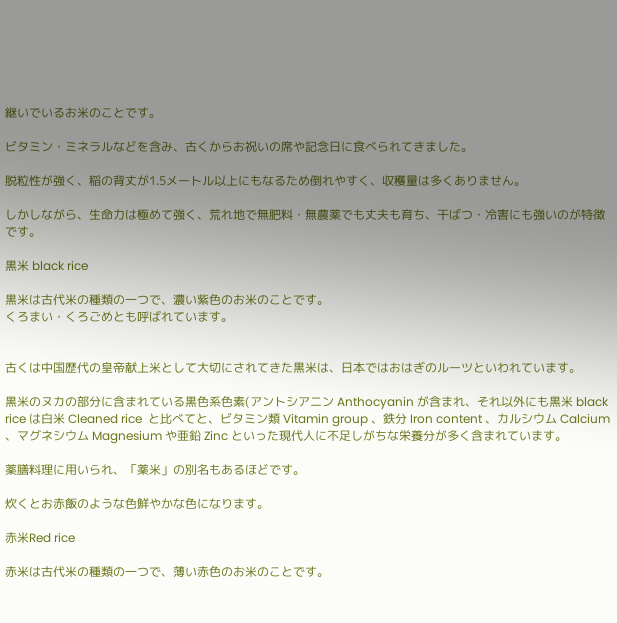継いでいるお米のことです。

ビタミン・ミネラルなどを含み、古くからお祝いの席や記念日に食べられてきました。

脱粒性が強く、稲の背丈が1.5メートル以上にもなるため倒れやすく、収穫量は多くありません。

しかしながら、生命力は極めて強く、荒れ地で無肥料・無農薬でも丈夫も育ち、干ばつ・冷害にも強いのが特徴です。

黒米 black rice

黒米は古代米の種類の一つで、濃い紫色のお米のことです。
くろまい・くろごめとも呼ばれています。


古くは中国歴代の皇帝献上米として大切にされてきた黒米は、日本ではおはぎのルーツといわれています。

黒米のヌカの部分に含まれている黒色系色素(アントシアニン Anthocyanin が含まれ、それ以外にも黒米 black rice は白米 Cleaned rice  と比べてと、ビタミン類 Vitamin group 、鉄分 Iron content 、カルシウム Calcium 、マグネシウム Magnesium や亜鉛 Zinc といった現代人に不足しがちな栄養分が多く含まれています。

薬膳料理に用いられ、「薬米」の別名もあるほどです。

炊くとお赤飯のような色鮮やかな色になります。

赤米Red rice

赤米は古代米の種類の一つで、薄い赤色のお米のことです。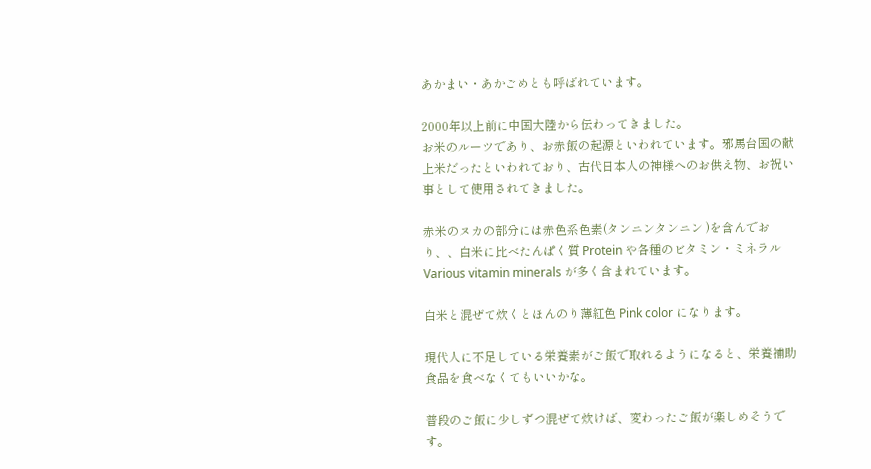あかまい・あかごめとも呼ばれています。

2000年以上前に中国大陸から伝わってきました。
お米のルーツであり、お赤飯の起源といわれています。邪馬台国の献上米だったといわれており、古代日本人の神様へのお供え物、お祝い事として使用されてきました。

赤米のヌカの部分には赤色系色素(タンニンタンニン )を含んでおり、、白米に比べたんぱく質 Protein や各種のビタミン・ミネラル Various vitamin minerals が多く含まれています。

白米と混ぜて炊くとほんのり薄紅色 Pink color になります。

現代人に不足している栄養素がご飯で取れるようになると、栄養補助食品を食べなくてもいいかな。

普段のご飯に少しずつ混ぜて炊けば、変わったご飯が楽しめそうです。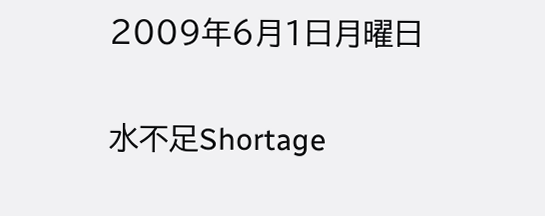2009年6月1日月曜日

水不足Shortage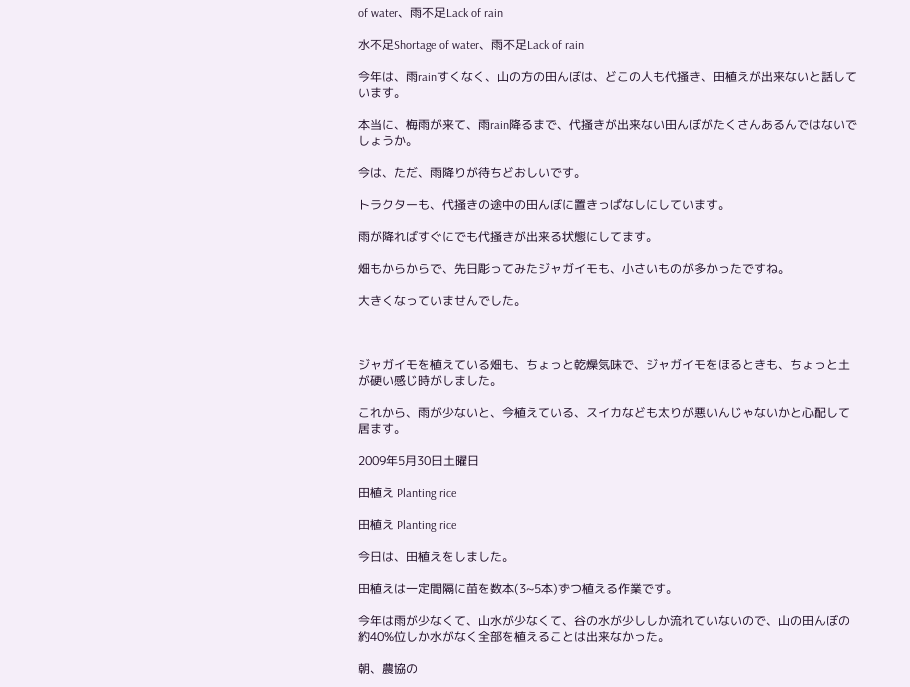of water、雨不足Lack of rain

水不足Shortage of water、雨不足Lack of rain

今年は、雨rainすくなく、山の方の田んぼは、どこの人も代掻き、田植えが出来ないと話しています。

本当に、梅雨が来て、雨rain降るまで、代掻きが出来ない田んぼがたくさんあるんではないでしょうか。

今は、ただ、雨降りが待ちどおしいです。

トラクターも、代掻きの途中の田んぼに置きっぱなしにしています。

雨が降ればすぐにでも代掻きが出来る状態にしてます。

畑もからからで、先日彫ってみたジャガイモも、小さいものが多かったですね。

大きくなっていませんでした。



ジャガイモを植えている畑も、ちょっと乾燥気味で、ジャガイモをほるときも、ちょっと土が硬い感じ時がしました。

これから、雨が少ないと、今植えている、スイカなども太りが悪いんじゃないかと心配して居ます。

2009年5月30日土曜日

田植え Planting rice

田植え Planting rice

今日は、田植えをしました。

田植えは一定間隔に苗を数本(3~5本)ずつ植える作業です。

今年は雨が少なくて、山水が少なくて、谷の水が少ししか流れていないので、山の田んぼの約40%位しか水がなく全部を植えることは出来なかった。

朝、農協の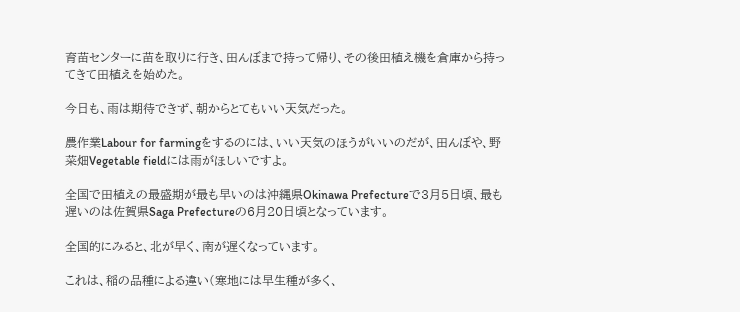育苗センターに苗を取りに行き、田んぼまで持って帰り、その後田植え機を倉庫から持ってきて田植えを始めた。

今日も、雨は期待できず、朝からとてもいい天気だった。

農作業Labour for farmingをするのには、いい天気のほうがいいのだが、田んぼや、野菜畑Vegetable fieldには雨がほしいですよ。

全国で田植えの最盛期が最も早いのは沖縄県Okinawa Prefectureで3月5日頃、最も遅いのは佐賀県Saga Prefectureの6月20日頃となっています。

全国的にみると、北が早く、南が遅くなっています。

これは、稲の品種による違い(寒地には早生種が多く、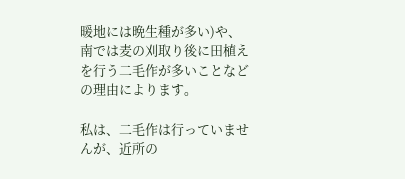暖地には晩生種が多い)や、南では麦の刈取り後に田植えを行う二毛作が多いことなどの理由によります。

私は、二毛作は行っていませんが、近所の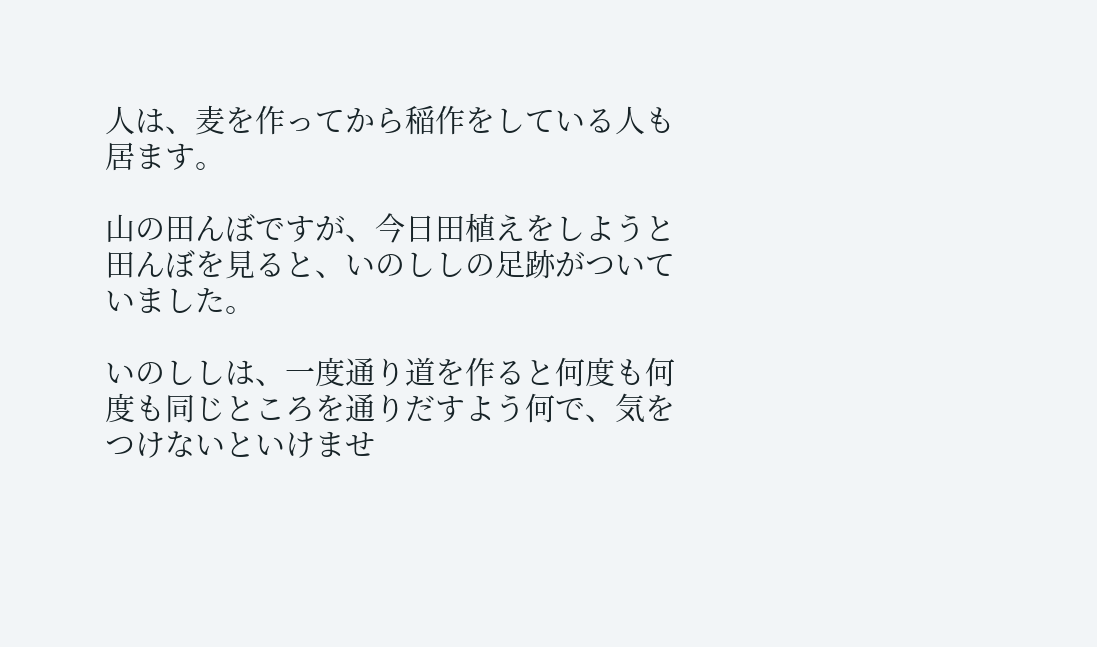人は、麦を作ってから稲作をしている人も居ます。

山の田んぼですが、今日田植えをしようと田んぼを見ると、いのししの足跡がついていました。

いのししは、一度通り道を作ると何度も何度も同じところを通りだすよう何で、気をつけないといけませ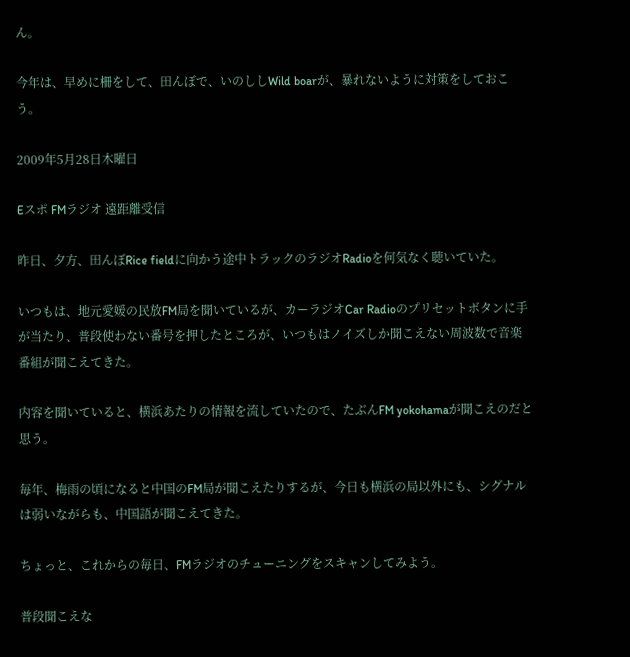ん。

今年は、早めに柵をして、田んぼで、いのししWild boarが、暴れないように対策をしておこう。

2009年5月28日木曜日

Eスポ FMラジオ 遠距離受信

昨日、夕方、田んぼRice fieldに向かう途中トラックのラジオRadioを何気なく聴いていた。

いつもは、地元愛媛の民放FM局を聞いているが、カーラジオCar Radioのプリセットボタンに手が当たり、普段使わない番号を押したところが、いつもはノイズしか聞こえない周波数で音楽番組が聞こえてきた。

内容を聞いていると、横浜あたりの情報を流していたので、たぶんFM yokohamaが聞こえのだと思う。

毎年、梅雨の頃になると中国のFM局が聞こえたりするが、今日も横浜の局以外にも、シグナルは弱いながらも、中国語が聞こえてきた。

ちょっと、これからの毎日、FMラジオのチューニングをスキャンしてみよう。

普段聞こえな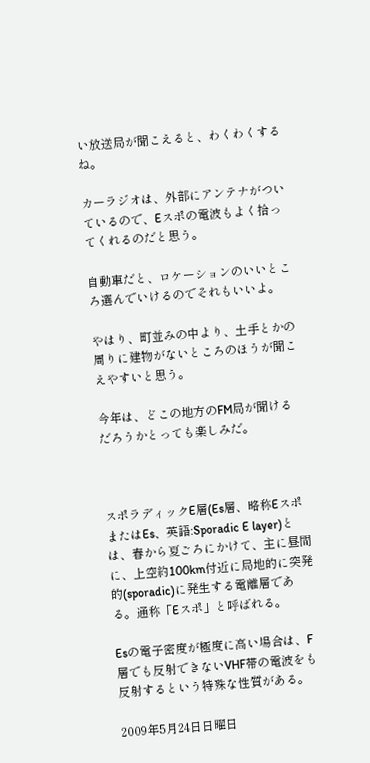い放送局が聞こえると、わくわくするね。

カーラジオは、外部にアンテナがついているので、Eスポの電波もよく拾ってくれるのだと思う。

自動車だと、ロケーションのいいところ選んでいけるのでそれもいいよ。

やはり、町並みの中より、土手とかの周りに建物がないところのほうが聞こえやすいと思う。

今年は、どこの地方のFM局が聞けるだろうかとっても楽しみだ。



スポラディックE層(Es層、略称EスポまたはEs、英語:Sporadic E layer)とは、春から夏ごろにかけて、主に昼間に、上空約100km付近に局地的に突発的(sporadic)に発生する電離層である。通称「Eスポ」と呼ばれる。

Esの電子密度が極度に高い場合は、F層でも反射できないVHF帯の電波をも反射するという特殊な性質がある。

2009年5月24日日曜日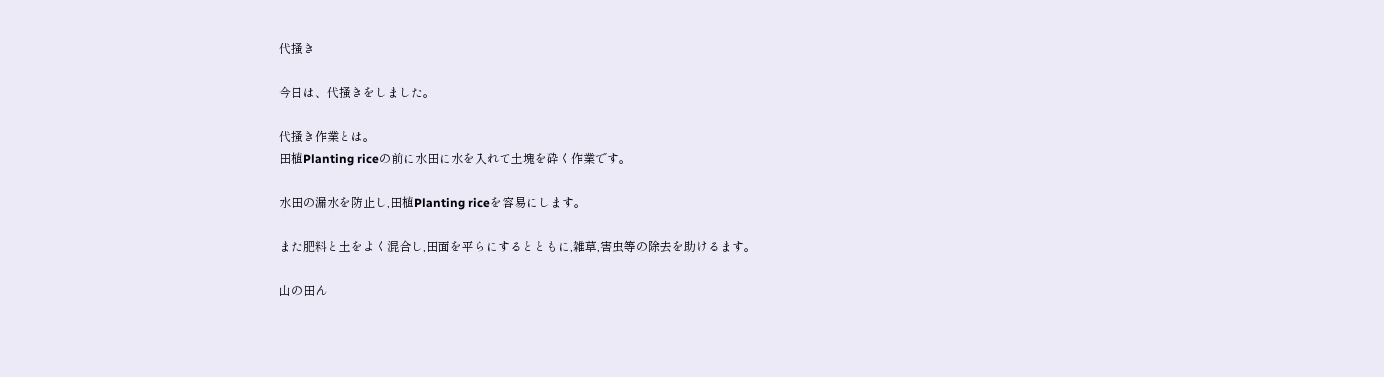代掻き

今日は、代掻きをしました。

代掻き作業とは。
田植Planting riceの前に水田に水を入れて土塊を砕く作業です。

水田の漏水を防止し,田植Planting riceを容易にします。

また肥料と土をよく混合し,田面を平らにするとともに,雑草,害虫等の除去を助けるます。

山の田ん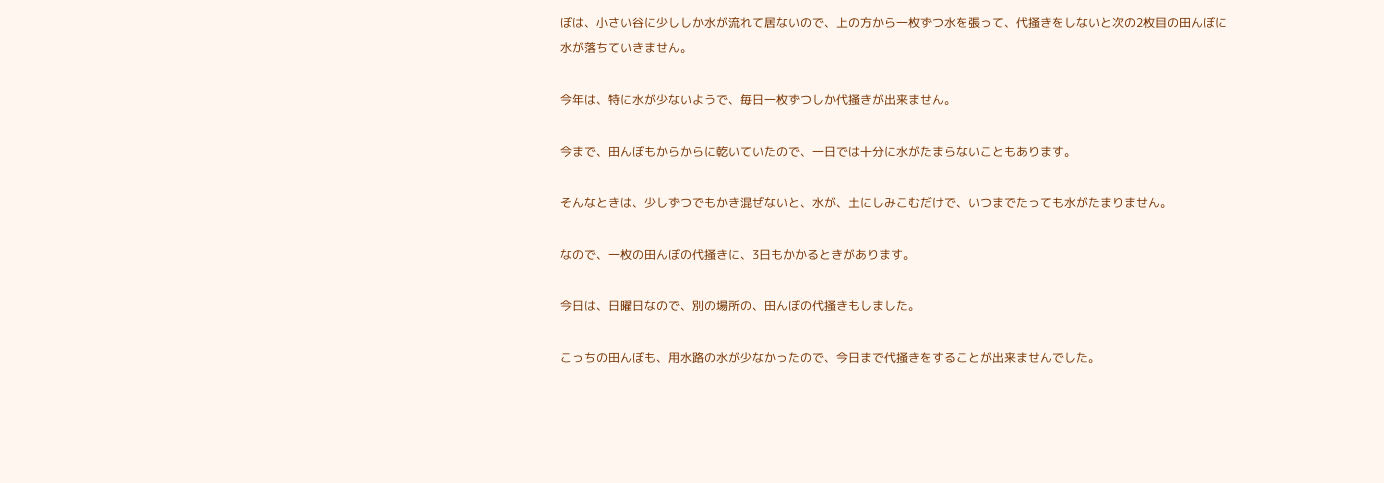ぼは、小さい谷に少ししか水が流れて居ないので、上の方から一枚ずつ水を張って、代掻きをしないと次の2枚目の田んぼに水が落ちていきません。

今年は、特に水が少ないようで、毎日一枚ずつしか代掻きが出来ません。

今まで、田んぼもからからに乾いていたので、一日では十分に水がたまらないこともあります。

そんなときは、少しずつでもかき混ぜないと、水が、土にしみこむだけで、いつまでたっても水がたまりません。

なので、一枚の田んぼの代掻きに、3日もかかるときがあります。

今日は、日曜日なので、別の場所の、田んぼの代掻きもしました。

こっちの田んぼも、用水路の水が少なかったので、今日まで代掻きをすることが出来ませんでした。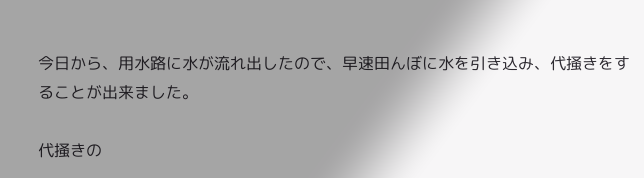今日から、用水路に水が流れ出したので、早速田んぼに水を引き込み、代掻きをすることが出来ました。

代掻きの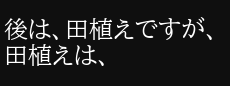後は、田植えですが、田植えは、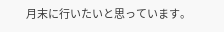月末に行いたいと思っています。